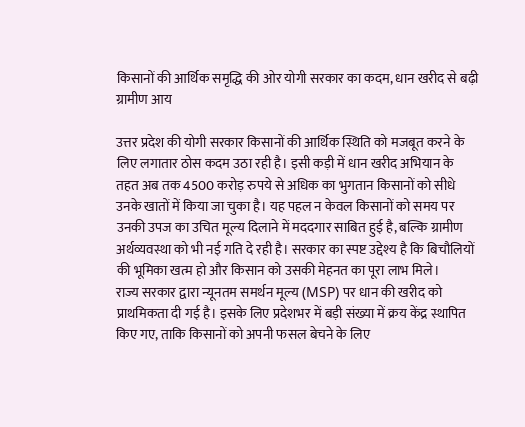किसानों की आर्थिक समृद्धि की ओर योगी सरकार का कदम, धान खरीद से बढ़ी ग्रामीण आय

उत्तर प्रदेश की योगी सरकार किसानों की आर्थिक स्थिति को मजबूत करने के लिए लगातार ठोस कदम उठा रही है। इसी कड़ी में धान खरीद अभियान के तहत अब तक 4500 करोड़ रुपये से अधिक का भुगतान किसानों को सीधे उनके खातों में किया जा चुका है। यह पहल न केवल किसानों को समय पर उनकी उपज का उचित मूल्य दिलाने में मददगार साबित हुई है, बल्कि ग्रामीण अर्थव्यवस्था को भी नई गति दे रही है। सरकार का स्पष्ट उद्देश्य है कि बिचौलियों की भूमिका खत्म हो और किसान को उसकी मेहनत का पूरा लाभ मिले।
राज्य सरकार द्वारा न्यूनतम समर्थन मूल्य (MSP) पर धान की खरीद को प्राथमिकता दी गई है। इसके लिए प्रदेशभर में बड़ी संख्या में क्रय केंद्र स्थापित किए गए, ताकि किसानों को अपनी फसल बेचने के लिए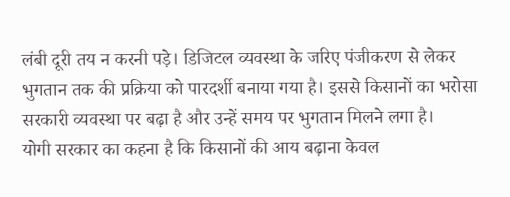लंबी दूरी तय न करनी पड़े। डिजिटल व्यवस्था के जरिए पंजीकरण से लेकर भुगतान तक की प्रक्रिया को पारदर्शी बनाया गया है। इससे किसानों का भरोसा सरकारी व्यवस्था पर बढ़ा है और उन्हें समय पर भुगतान मिलने लगा है।
योगी सरकार का कहना है कि किसानों की आय बढ़ाना केवल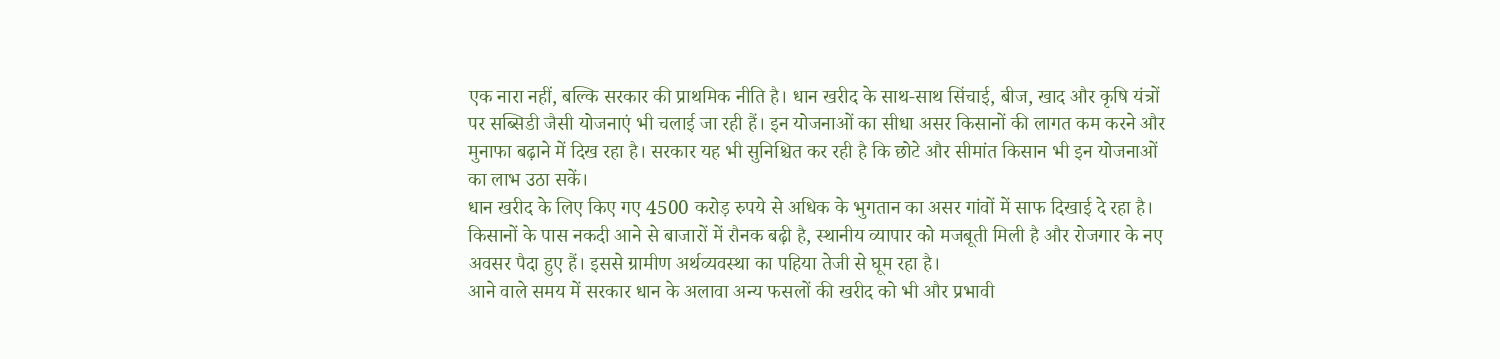एक नारा नहीं, बल्कि सरकार की प्राथमिक नीति है। धान खरीद के साथ-साथ सिंचाई, बीज, खाद और कृषि यंत्रों पर सब्सिडी जैसी योजनाएं भी चलाई जा रही हैं। इन योजनाओं का सीधा असर किसानों की लागत कम करने और मुनाफा बढ़ाने में दिख रहा है। सरकार यह भी सुनिश्चित कर रही है कि छोटे और सीमांत किसान भी इन योजनाओं का लाभ उठा सकें।
धान खरीद के लिए किए गए 4500 करोड़ रुपये से अधिक के भुगतान का असर गांवों में साफ दिखाई दे रहा है। किसानों के पास नकदी आने से बाजारों में रौनक बढ़ी है, स्थानीय व्यापार को मजबूती मिली है और रोजगार के नए अवसर पैदा हुए हैं। इससे ग्रामीण अर्थव्यवस्था का पहिया तेजी से घूम रहा है।
आने वाले समय में सरकार धान के अलावा अन्य फसलों की खरीद को भी और प्रभावी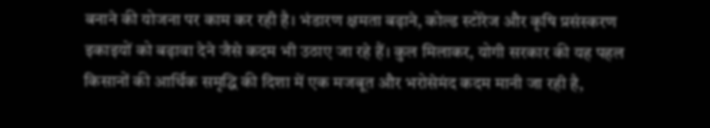बनाने की योजना पर काम कर रही है। भंडारण क्षमता बढ़ाने, कोल्ड स्टोरेज और कृषि प्रसंस्करण इकाइयों को बढ़ावा देने जैसे कदम भी उठाए जा रहे हैं। कुल मिलाकर, योगी सरकार की यह पहल किसानों की आर्थिक समृद्धि की दिशा में एक मजबूत और भरोसेमंद कदम मानी जा रही है,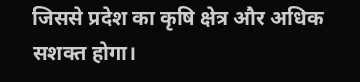जिससे प्रदेश का कृषि क्षेत्र और अधिक सशक्त होगा।